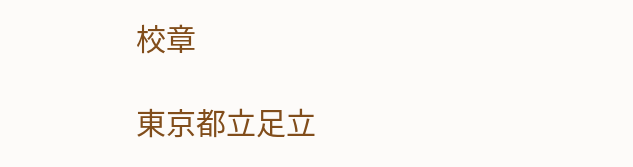校章

東京都立足立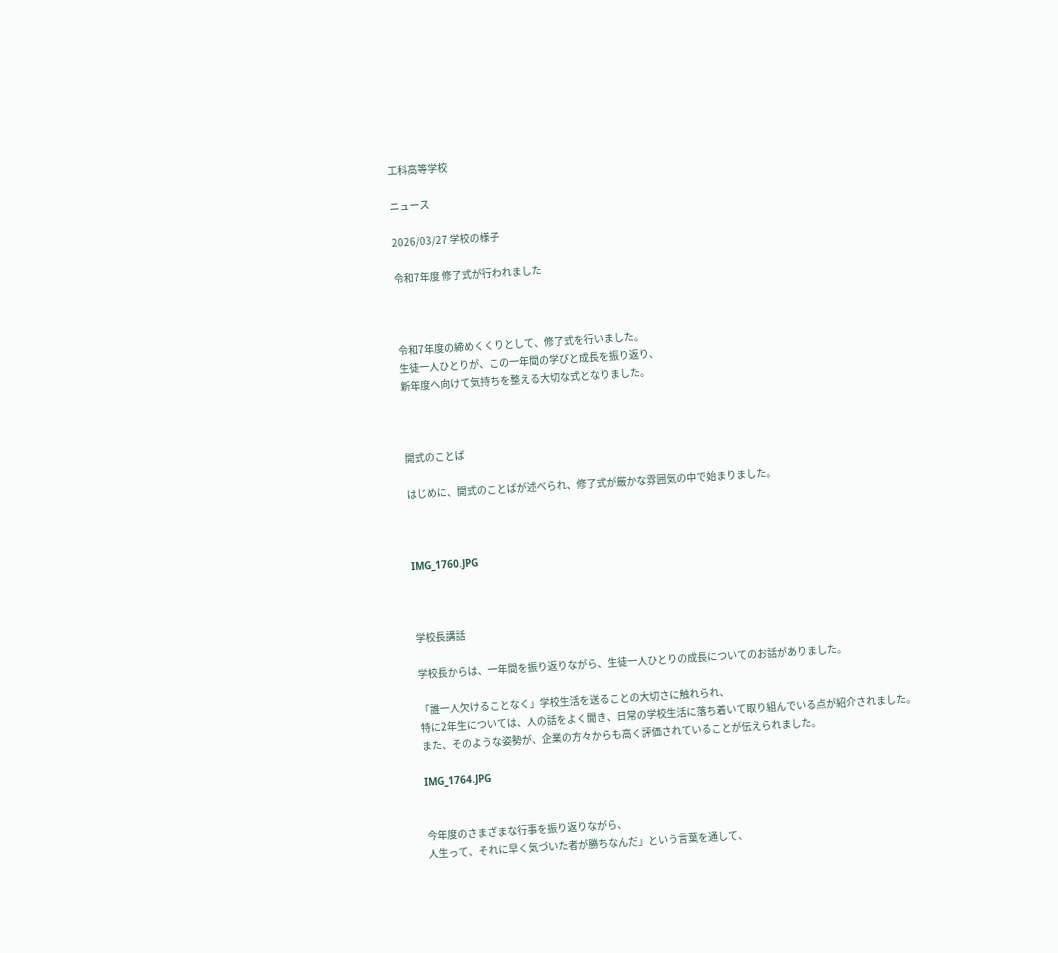工科高等学校

ニュース

2026/03/27 学校の様子

令和7年度 修了式が行われました



令和7年度の締めくくりとして、修了式を行いました。
生徒一人ひとりが、この一年間の学びと成長を振り返り、
新年度へ向けて気持ちを整える大切な式となりました。



開式のことば

はじめに、開式のことばが述べられ、修了式が厳かな雰囲気の中で始まりました。



IMG_1760.JPG



学校長講話

学校長からは、一年間を振り返りながら、生徒一人ひとりの成長についてのお話がありました。

「誰一人欠けることなく」学校生活を送ることの大切さに触れられ、
特に2年生については、人の話をよく聞き、日常の学校生活に落ち着いて取り組んでいる点が紹介されました。
また、そのような姿勢が、企業の方々からも高く評価されていることが伝えられました。

IMG_1764.JPG


今年度のさまざまな行事を振り返りながら、
人生って、それに早く気づいた者が勝ちなんだ」という言葉を通して、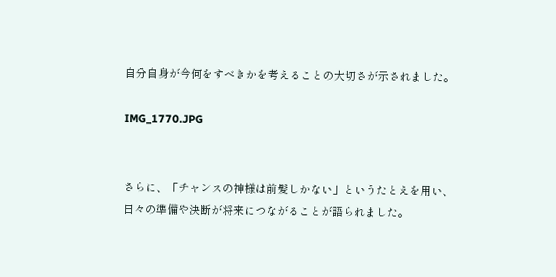自分自身が今何をすべきかを考えることの大切さが示されました。

IMG_1770.JPG


さらに、「チャンスの神様は前髪しかない」というたとえを用い、
日々の準備や決断が将来につながることが語られました。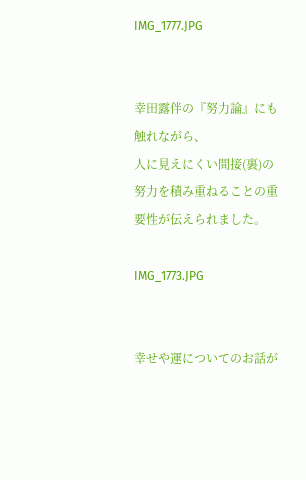IMG_1777.JPG


幸田露伴の『努力論』にも触れながら、
人に見えにくい間接(裏)の努力を積み重ねることの重要性が伝えられました。

IMG_1773.JPG


幸せや運についてのお話が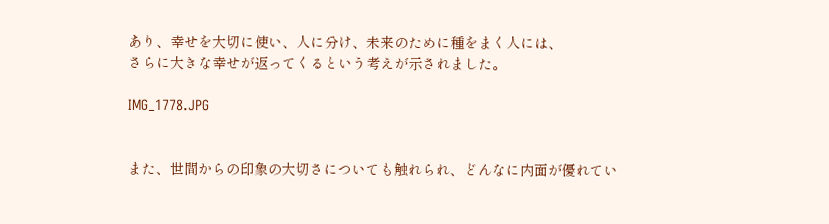あり、幸せを大切に使い、人に分け、未来のために種をまく人には、
さらに大きな幸せが返ってくるという考えが示されました。

IMG_1778.JPG


また、世間からの印象の大切さについても触れられ、どんなに内面が優れてい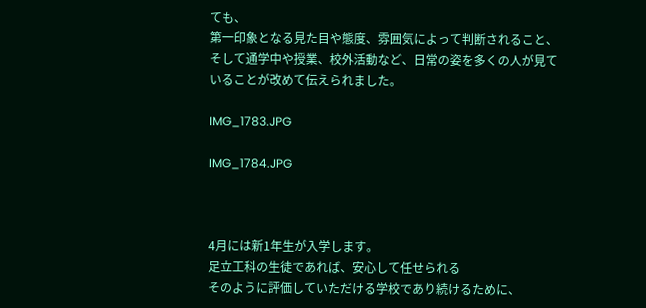ても、
第一印象となる見た目や態度、雰囲気によって判断されること、
そして通学中や授業、校外活動など、日常の姿を多くの人が見ていることが改めて伝えられました。

IMG_1783.JPG

IMG_1784.JPG



4月には新1年生が入学します。
足立工科の生徒であれば、安心して任せられる
そのように評価していただける学校であり続けるために、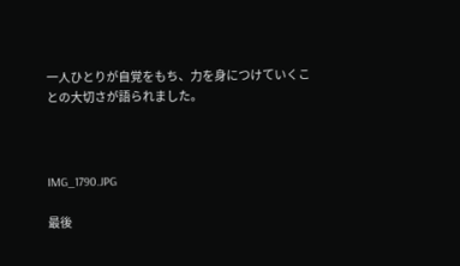一人ひとりが自覚をもち、力を身につけていくことの大切さが語られました。



IMG_1790.JPG

最後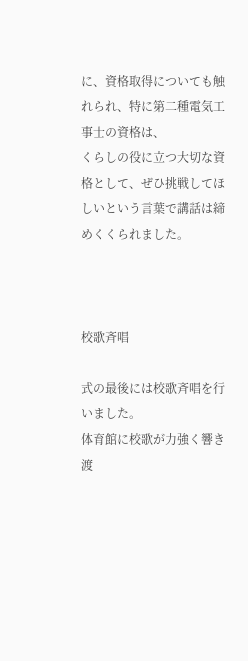に、資格取得についても触れられ、特に第二種電気工事士の資格は、
くらしの役に立つ大切な資格として、ぜひ挑戦してほしいという言葉で講話は締めくくられました。



校歌斉唱

式の最後には校歌斉唱を行いました。
体育館に校歌が力強く響き渡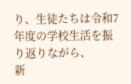り、生徒たちは令和7年度の学校生活を振り返りながら、
新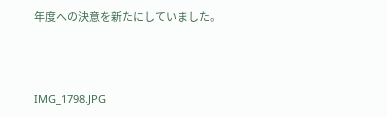年度への決意を新たにしていました。



IMG_1798.JPG